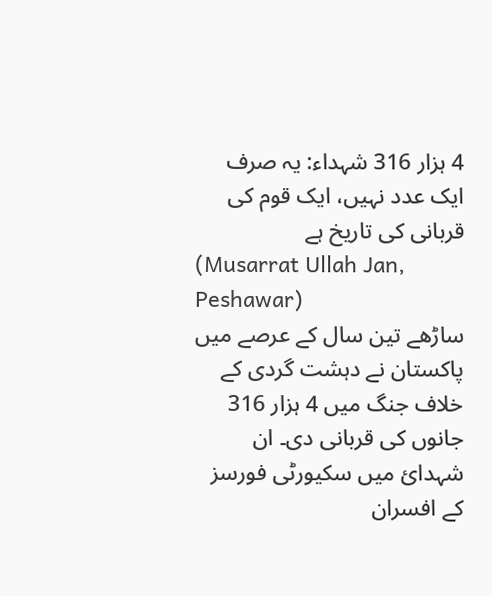4 ہزار 316 شہداء: یہ صرف ایک عدد نہیں، ایک قوم کی قربانی کی تاریخ ہے
(Musarrat Ullah Jan, Peshawar)
ساڑھے تین سال کے عرصے میں پاکستان نے دہشت گردی کے خلاف جنگ میں 4 ہزار 316 جانوں کی قربانی دی۔ ان شہدائ میں سکیورٹی فورسز کے افسران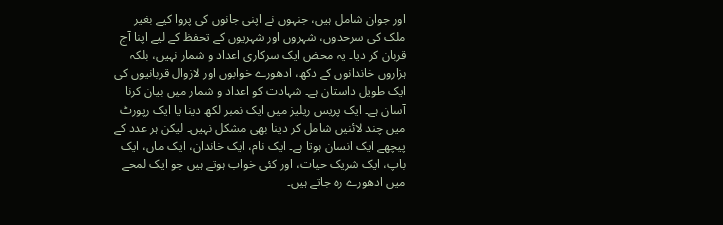اور جوان شامل ہیں، جنہوں نے اپنی جانوں کی پروا کیے بغیر ملک کی سرحدوں، شہروں اور شہریوں کے تحفظ کے لیے اپنا آج قربان کر دیا۔ یہ محض ایک سرکاری اعداد و شمار نہیں، بلکہ ہزاروں خاندانوں کے دکھ، ادھورے خوابوں اور لازوال قربانیوں کی ایک طویل داستان ہے۔ شہادت کو اعداد و شمار میں بیان کرنا آسان ہے۔ ایک پریس ریلیز میں ایک نمبر لکھ دینا یا ایک رپورٹ میں چند لائنیں شامل کر دینا بھی مشکل نہیں۔ لیکن ہر عدد کے پیچھے ایک انسان ہوتا ہے۔ ایک نام، ایک خاندان، ایک ماں، ایک باپ، ایک شریک حیات، اور کئی خواب ہوتے ہیں جو ایک لمحے میں ادھورے رہ جاتے ہیں۔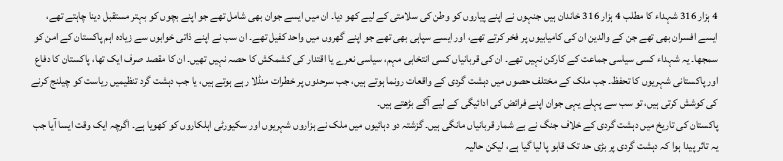4 ہزار 316 شہداء کا مطلب 4 ہزار 316 خاندان ہیں جنہوں نے اپنے پیاروں کو وطن کی سلامتی کے لیے کھو دیا۔ ان میں ایسے جوان بھی شامل تھے جو اپنے بچوں کو بہتر مستقبل دینا چاہتے تھے، ایسے افسران بھی تھے جن کے والدین ان کی کامیابیوں پر فخر کرتے تھے، اور ایسے سپاہی بھی تھے جو اپنے گھروں میں واحد کفیل تھے۔ ان سب نے اپنے ذاتی خوابوں سے زیادہ اہم پاکستان کے امن کو سمجھا۔ یہ شہداء کسی سیاسی جماعت کے کارکن نہیں تھے۔ ان کی قربانیاں کسی انتخابی مہم، سیاسی نعرے یا اقتدار کی کشمکش کا حصہ نہیں تھیں۔ ان کا مقصد صرف ایک تھا، پاکستان کا دفاع اور پاکستانی شہریوں کا تحفظ۔ جب ملک کے مختلف حصوں میں دہشت گردی کے واقعات رونما ہوتے ہیں، جب سرحدوں پر خطرات منڈلا رہے ہوتے ہیں، یا جب دہشت گرد تنظیمیں ریاست کو چیلنج کرنے کی کوشش کرتی ہیں، تو سب سے پہلے یہی جوان اپنے فرائض کی ادائیگی کے لیے آگے بڑھتے ہیں۔
پاکستان کی تاریخ میں دہشت گردی کے خلاف جنگ نے بے شمار قربانیاں مانگی ہیں۔ گزشتہ دو دہائیوں میں ملک نے ہزاروں شہریوں اور سکیورٹی اہلکاروں کو کھویا ہے۔ اگرچہ ایک وقت ایسا آیا جب یہ تاثر پیدا ہوا کہ دہشت گردی پر بڑی حد تک قابو پا لیا گیا ہے، لیکن حالیہ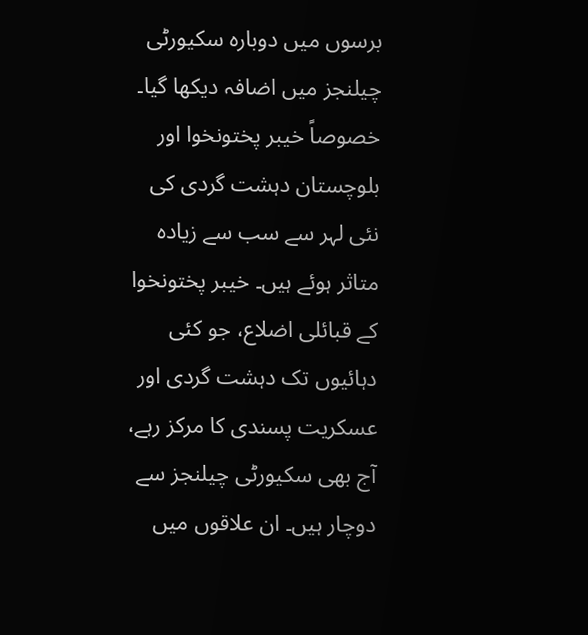برسوں میں دوبارہ سکیورٹی چیلنجز میں اضافہ دیکھا گیا۔ خصوصاً خیبر پختونخوا اور بلوچستان دہشت گردی کی نئی لہر سے سب سے زیادہ متاثر ہوئے ہیں۔ خیبر پختونخوا کے قبائلی اضلاع، جو کئی دہائیوں تک دہشت گردی اور عسکریت پسندی کا مرکز رہے، آج بھی سکیورٹی چیلنجز سے دوچار ہیں۔ ان علاقوں میں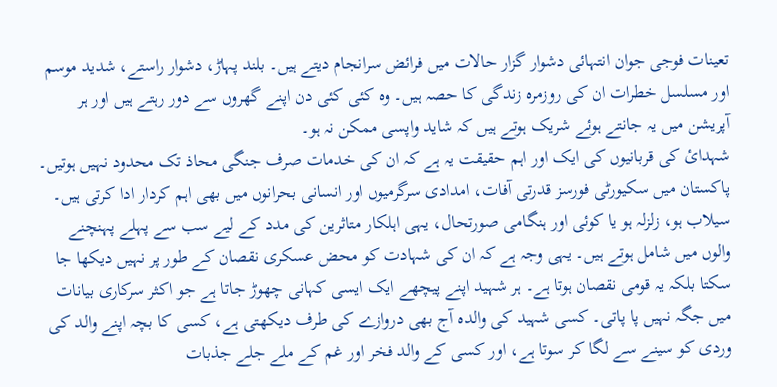تعینات فوجی جوان انتہائی دشوار گزار حالات میں فرائض سرانجام دیتے ہیں۔ بلند پہاڑ، دشوار راستے، شدید موسم اور مسلسل خطرات ان کی روزمرہ زندگی کا حصہ ہیں۔ وہ کئی کئی دن اپنے گھروں سے دور رہتے ہیں اور ہر آپریشن میں یہ جانتے ہوئے شریک ہوتے ہیں کہ شاید واپسی ممکن نہ ہو۔
شہدائ کی قربانیوں کی ایک اور اہم حقیقت یہ ہے کہ ان کی خدمات صرف جنگی محاذ تک محدود نہیں ہوتیں۔ پاکستان میں سکیورٹی فورسز قدرتی آفات، امدادی سرگرمیوں اور انسانی بحرانوں میں بھی اہم کردار ادا کرتی ہیں۔ سیلاب ہو، زلزلہ ہو یا کوئی اور ہنگامی صورتحال، یہی اہلکار متاثرین کی مدد کے لیے سب سے پہلے پہنچنے والوں میں شامل ہوتے ہیں۔ یہی وجہ ہے کہ ان کی شہادت کو محض عسکری نقصان کے طور پر نہیں دیکھا جا سکتا بلکہ یہ قومی نقصان ہوتا ہے۔ ہر شہید اپنے پیچھے ایک ایسی کہانی چھوڑ جاتا ہے جو اکثر سرکاری بیانات میں جگہ نہیں پا پاتی۔ کسی شہید کی والدہ آج بھی دروازے کی طرف دیکھتی ہے، کسی کا بچہ اپنے والد کی وردی کو سینے سے لگا کر سوتا ہے، اور کسی کے والد فخر اور غم کے ملے جلے جذبات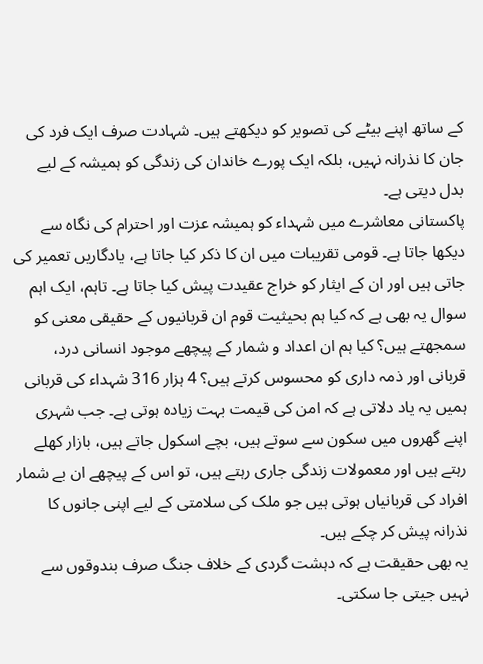کے ساتھ اپنے بیٹے کی تصویر کو دیکھتے ہیں۔ شہادت صرف ایک فرد کی جان کا نذرانہ نہیں، بلکہ ایک پورے خاندان کی زندگی کو ہمیشہ کے لیے بدل دیتی ہے۔
پاکستانی معاشرے میں شہداء کو ہمیشہ عزت اور احترام کی نگاہ سے دیکھا جاتا ہے۔ قومی تقریبات میں ان کا ذکر کیا جاتا ہے، یادگاریں تعمیر کی جاتی ہیں اور ان کے ایثار کو خراج عقیدت پیش کیا جاتا ہے۔ تاہم، ایک اہم سوال یہ بھی ہے کہ کیا ہم بحیثیت قوم ان قربانیوں کے حقیقی معنی کو سمجھتے ہیں؟ کیا ہم ان اعداد و شمار کے پیچھے موجود انسانی درد، قربانی اور ذمہ داری کو محسوس کرتے ہیں؟ 4 ہزار 316 شہداء کی قربانی ہمیں یہ یاد دلاتی ہے کہ امن کی قیمت بہت زیادہ ہوتی ہے۔ جب شہری اپنے گھروں میں سکون سے سوتے ہیں، بچے اسکول جاتے ہیں، بازار کھلے رہتے ہیں اور معمولات زندگی جاری رہتے ہیں، تو اس کے پیچھے ان بے شمار افراد کی قربانیاں ہوتی ہیں جو ملک کی سلامتی کے لیے اپنی جانوں کا نذرانہ پیش کر چکے ہیں۔
یہ بھی حقیقت ہے کہ دہشت گردی کے خلاف جنگ صرف بندوقوں سے نہیں جیتی جا سکتی۔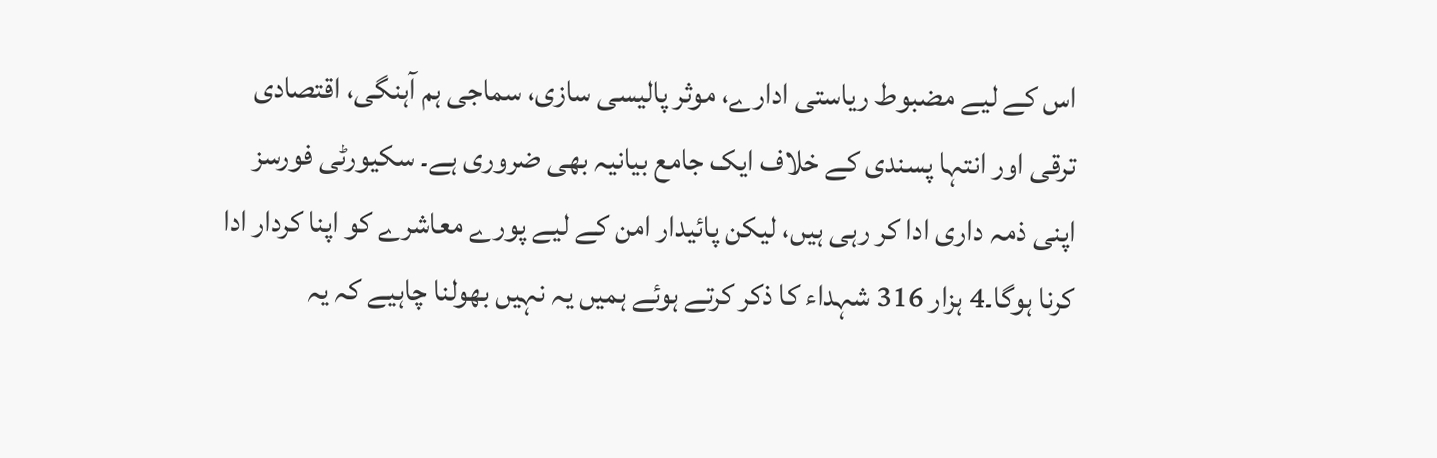اس کے لیے مضبوط ریاستی ادارے، موثر پالیسی سازی، سماجی ہم آہنگی، اقتصادی ترقی اور انتہا پسندی کے خلاف ایک جامع بیانیہ بھی ضروری ہے۔ سکیورٹی فورسز اپنی ذمہ داری ادا کر رہی ہیں، لیکن پائیدار امن کے لیے پورے معاشرے کو اپنا کردار ادا کرنا ہوگا۔4 ہزار 316 شہداء کا ذکر کرتے ہوئے ہمیں یہ نہیں بھولنا چاہیے کہ یہ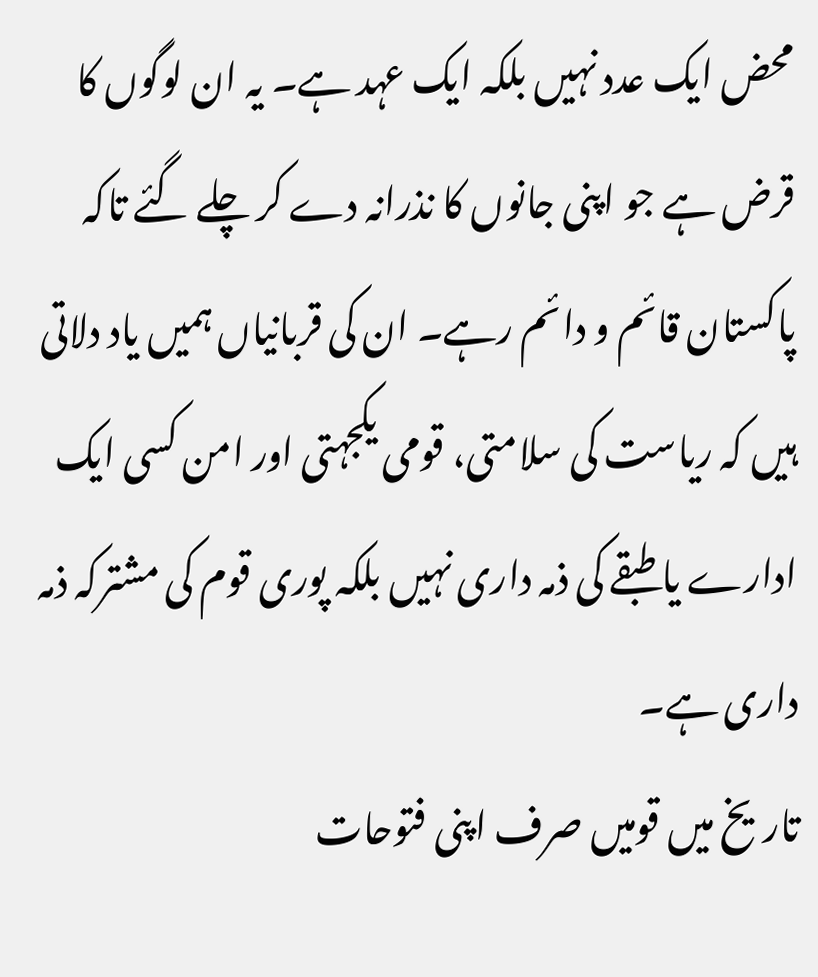محض ایک عدد نہیں بلکہ ایک عہد ہے۔ یہ ان لوگوں کا قرض ہے جو اپنی جانوں کا نذرانہ دے کر چلے گئے تاکہ پاکستان قائم و دائم رہے۔ ان کی قربانیاں ہمیں یاد دلاتی ہیں کہ ریاست کی سلامتی، قومی یکجہتی اور امن کسی ایک ادارے یا طبقے کی ذمہ داری نہیں بلکہ پوری قوم کی مشترکہ ذمہ داری ہے۔
تاریخ میں قومیں صرف اپنی فتوحات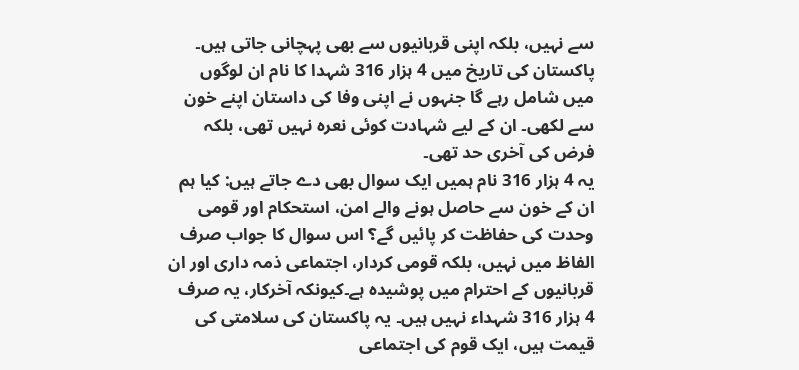سے نہیں، بلکہ اپنی قربانیوں سے بھی پہچانی جاتی ہیں۔ پاکستان کی تاریخ میں 4 ہزار 316 شہدا کا نام ان لوگوں میں شامل رہے گا جنہوں نے اپنی وفا کی داستان اپنے خون سے لکھی۔ ان کے لیے شہادت کوئی نعرہ نہیں تھی، بلکہ فرض کی آخری حد تھی۔
یہ 4 ہزار 316 نام ہمیں ایک سوال بھی دے جاتے ہیں: کیا ہم ان کے خون سے حاصل ہونے والے امن، استحکام اور قومی وحدت کی حفاظت کر پائیں گے؟ اس سوال کا جواب صرف الفاظ میں نہیں، بلکہ قومی کردار، اجتماعی ذمہ داری اور ان قربانیوں کے احترام میں پوشیدہ ہے۔کیونکہ آخرکار، یہ صرف 4 ہزار 316 شہداء نہیں ہیں۔ یہ پاکستان کی سلامتی کی قیمت ہیں، ایک قوم کی اجتماعی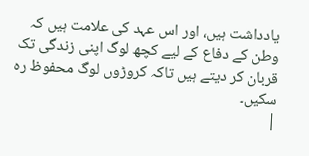یادداشت ہیں، اور اس عہد کی علامت ہیں کہ وطن کے دفاع کے لیے کچھ لوگ اپنی زندگی تک قربان کر دیتے ہیں تاکہ کروڑوں لوگ محفوظ رہ سکیں۔
|